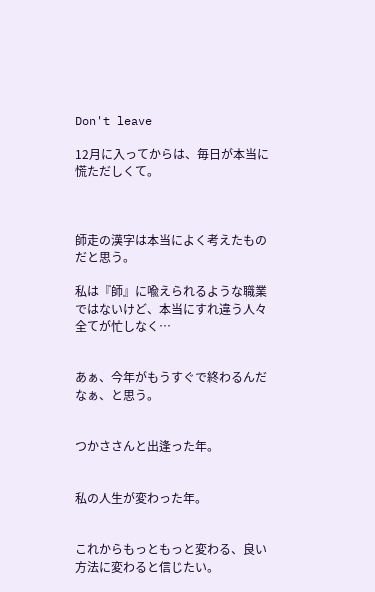Don't leave

12月に入ってからは、毎日が本当に慌ただしくて。



師走の漢字は本当によく考えたものだと思う。

私は『師』に喩えられるような職業ではないけど、本当にすれ違う人々全てが忙しなく…


あぁ、今年がもうすぐで終わるんだなぁ、と思う。


つかささんと出逢った年。


私の人生が変わった年。


これからもっともっと変わる、良い方法に変わると信じたい。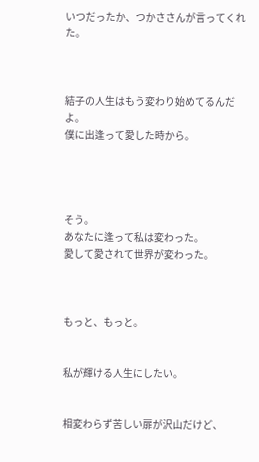いつだったか、つかささんが言ってくれた。



結子の人生はもう変わり始めてるんだよ。
僕に出逢って愛した時から。




そう。
あなたに逢って私は変わった。
愛して愛されて世界が変わった。



もっと、もっと。


私が輝ける人生にしたい。


相変わらず苦しい扉が沢山だけど、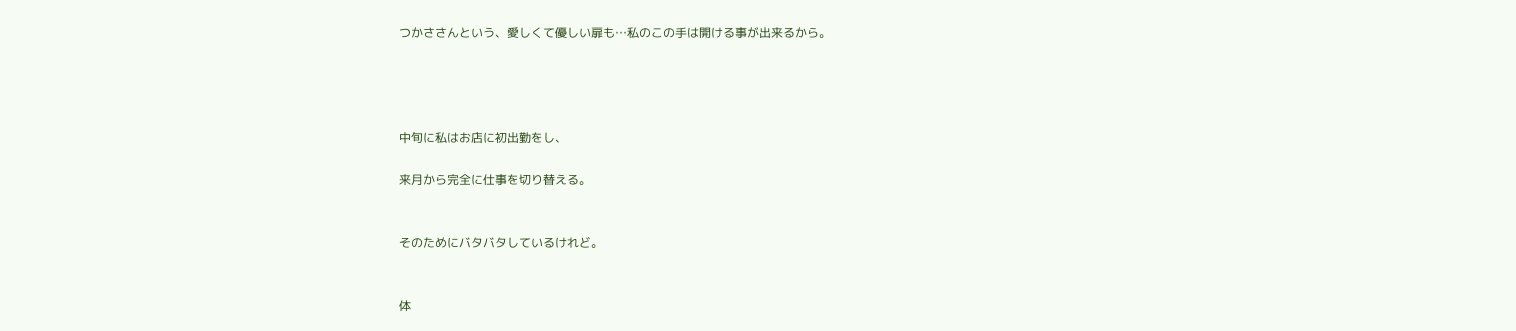つかささんという、愛しくて優しい扉も…私のこの手は開ける事が出来るから。




中旬に私はお店に初出勤をし、

来月から完全に仕事を切り替える。


そのためにバタバタしているけれど。


体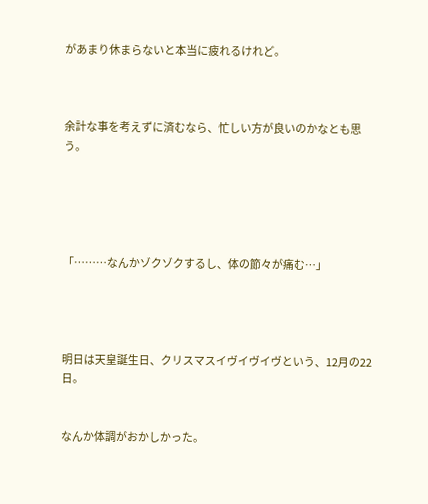があまり休まらないと本当に疲れるけれど。



余計な事を考えずに済むなら、忙しい方が良いのかなとも思う。





「………なんかゾクゾクするし、体の節々が痛む…」




明日は天皇誕生日、クリスマスイヴイヴイヴという、12月の22日。


なんか体調がおかしかった。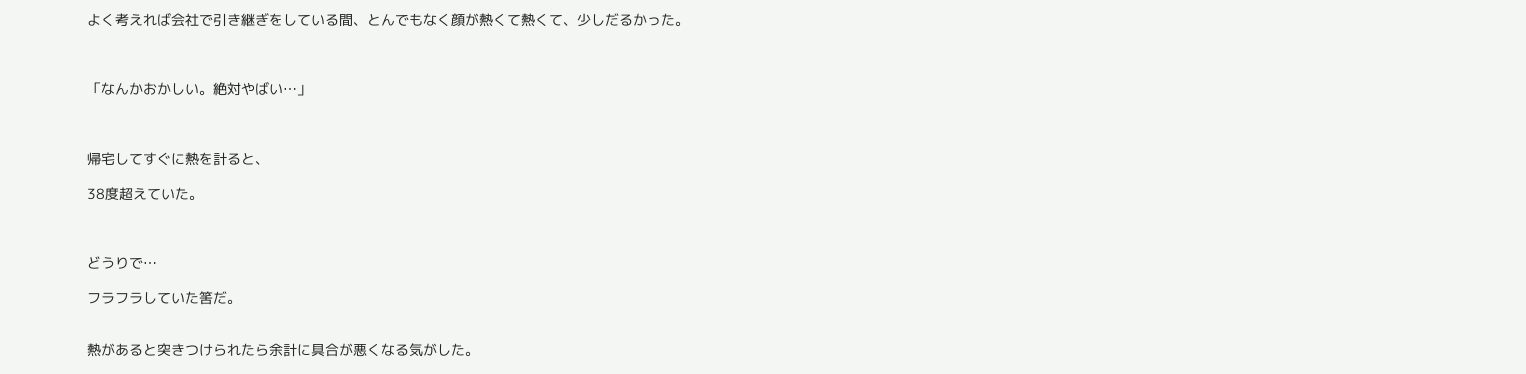よく考えれば会社で引き継ぎをしている間、とんでもなく顔が熱くて熱くて、少しだるかった。



「なんかおかしい。絶対やばい…」



帰宅してすぐに熱を計ると、

38度超えていた。



どうりで…

フラフラしていた筈だ。


熱があると突きつけられたら余計に具合が悪くなる気がした。